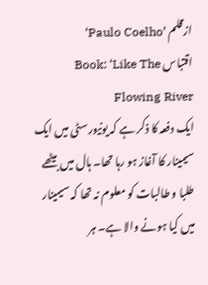ازقلم ’Paulo Coelho‘
اقتباس Book: ‘Like The Flowing River
ایک دفعہ کا ذکر ہے کہ یونیورسٹی میں ایک سیمینار کا آغاز ہو رہا تھا۔ ہال میں بیٹھے طلبا و طالبات کو معلوم نہ تھا کہ سیمینار میں کیا ہونے والا ہے۔ ہر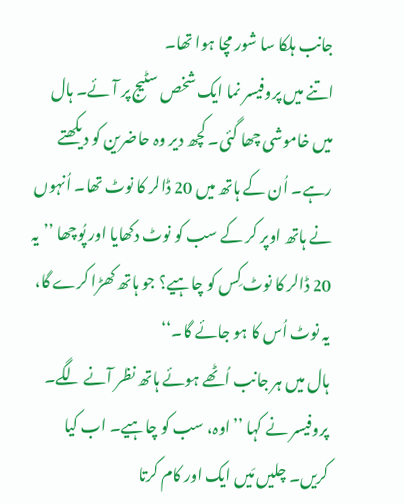جانب ہلکا سا شور مچا ہوا تھا۔
اتنے میں پروفیسر نما ایک شخص سٹیج پر آئے۔ ہال میں خاموشی چھا گئی۔ کچھ دیر وہ حاضرین کو دیکھتے رہے۔ اُن کے ہاتھ میں 20 ڈالر کا نوٹ تھا۔ اُنہوں نے ہاتھ اوپر کر کے سب کو نوٹ دکھایا اور پُوچھا ’’یہ 20 ڈالر کا نوٹ کِس کو چاہیے؟ جو ہاتھ کھڑا کرے گا، یہ نوٹ اُس کا ہو جائے گا۔‘‘
ہال میں ہر جانب اُٹھے ہوئے ہاتھ نظر آنے لگے۔ پروفیسر نے کہا ’’اوہ، سب کو چاہیے۔ اب کیا کریں۔ چلیں مَیں ایک اور کام کرتا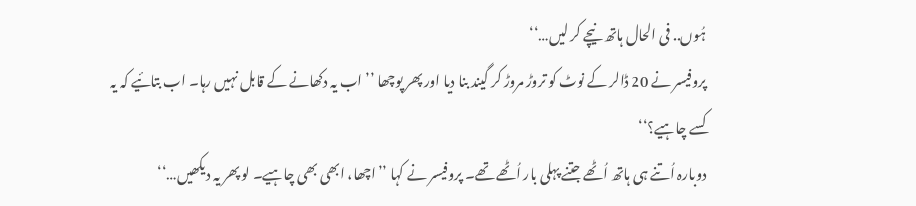ہُوں.. فی الحال ہاتھ نیچے کر لیں…‘‘
پروفیسر نے 20 ڈالر کے نوٹ کو تروڑ مروڑ کر گیند بنا دیا اور پھر پوچھا ’’اب یہ دکھانے کے قابل نہیں رہا۔ اب بتائیے کہ یہ کسے چاہیے؟‘‘
دوبارہ اُتنے ہی ہاتھ اُٹھے جتنے پہلی بار اُٹھے تھے۔ پروفیسر نے کہا ’’اچھا، ابھی بھی چاہیے۔ لو پھر یہ دیکھیں…‘‘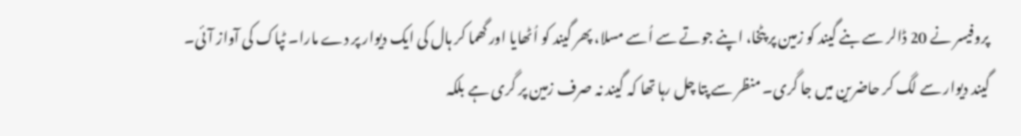پروفیسر نے 20 ڈالر سے بنے گیند کو زمین پر پٹخا، اپنے جوتے سے اُسے مسلا، پھر گیند کو اُٹھایا اور گھما کر ہال کی ایک دیوار پر دے مارا۔ ٹپاک کی آواز آئی۔ گیند دیوار سے لگ کر حاضرین میں جا گری۔ منظر سے پتا چل رہا تھا کہ گیند نہ صرف زمین پر گری ہے بلکہ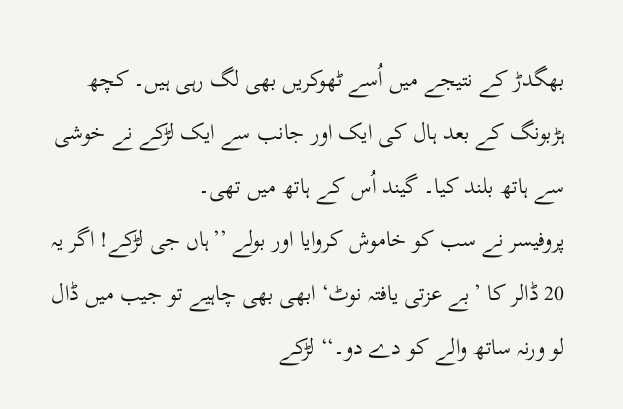بھگدڑ کے نتیجے میں اُسے ٹھوکریں بھی لگ رہی ہیں۔ کچھ ہڑبونگ کے بعد ہال کی ایک اور جانب سے ایک لڑکے نے خوشی سے ہاتھ بلند کیا۔ گیند اُس کے ہاتھ میں تھی۔
پروفیسر نے سب کو خاموش کروایا اور بولے ’’ہاں جی لڑکے! اگر یہ 20 ڈالر کا ’بے عزتی یافتہ نوٹ‘ ابھی بھی چاہیے تو جیب میں ڈال لو ورنہ ساتھ والے کو دے دو۔‘‘ لڑکے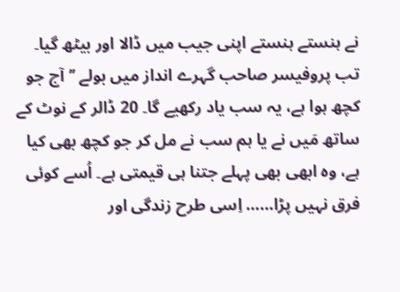نے ہنستے ہنستے اپنی جیب میں ڈالا اور بیٹھ گیا۔
تب پروفیسر صاحب گہرے انداز میں بولے ’’آج جو کچھ ہوا ہے، یہ سب یاد رکھیے گا۔ 20 ڈالر کے نوٹ کے ساتھ مَیں نے یا ہم سب نے مل کر جو کچھ بھی کیا ہے، وہ ابھی بھی پہلے جتنا ہی قیمتی ہے۔ اُسے کوئی فرق نہیں پڑا…… اِسی طرح زندگی اور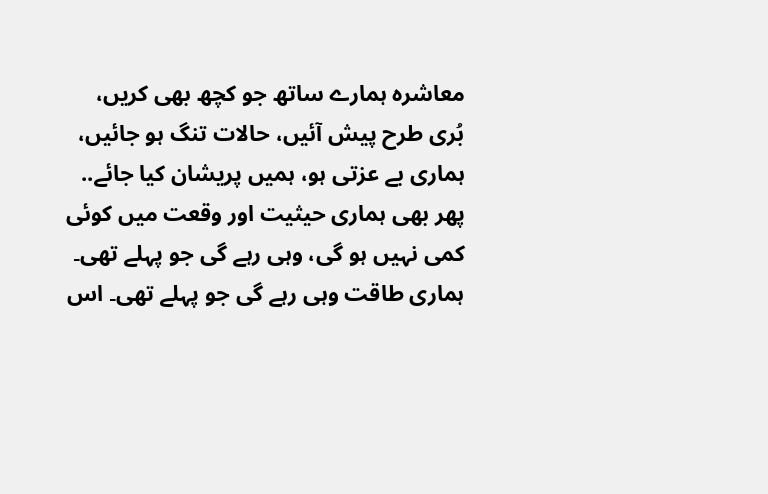معاشرہ ہمارے ساتھ جو کچھ بھی کریں، بُری طرح پیش آئیں، حالات تنگ ہو جائیں، ہماری بے عزتی ہو، ہمیں پریشان کیا جائے.. پھر بھی ہماری حیثیت اور وقعت میں کوئی کمی نہیں ہو گی، وہی رہے گی جو پہلے تھی۔ ہماری طاقت وہی رہے گی جو پہلے تھی۔ اس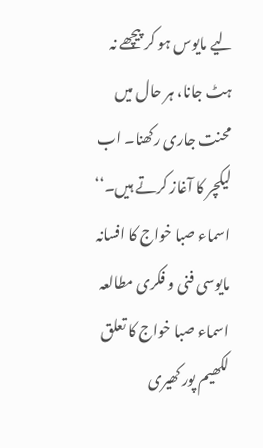لیے مایوس ہو کر پیچھے نہ ہٹ جانا، ہر حال میں محنت جاری رکھنا۔ اب لیکچر کا آغاز کرتے ہیں۔‘‘
اسماء صبا خواج کا افسانہ مایوسی فنی و فکری مطالعہ
اسماء صبا خواج کا تعلق لکھیم پور کھیری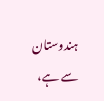ہندوستان سے ہے،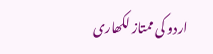اردو کی ممتاز لکھاری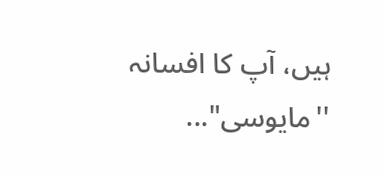ہیں، آپ کا افسانہ ''مایوسی"...